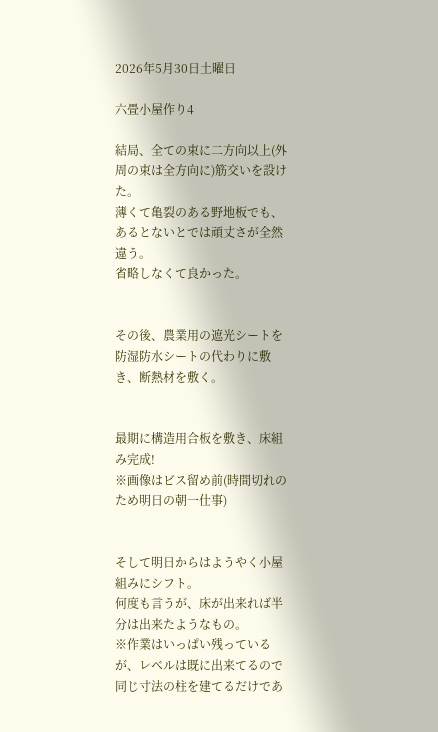2026年5月30日土曜日

六畳小屋作り4

結局、全ての束に二方向以上(外周の束は全方向に)筋交いを設けた。
薄くて亀裂のある野地板でも、あるとないとでは頑丈さが全然違う。
省略しなくて良かった。


その後、農業用の遮光シートを防湿防水シートの代わりに敷き、断熱材を敷く。


最期に構造用合板を敷き、床組み完成!
※画像はビス留め前(時間切れのため明日の朝一仕事)


そして明日からはようやく小屋組みにシフト。
何度も言うが、床が出来れば半分は出来たようなもの。
※作業はいっぱい残っているが、レベルは既に出来てるので同じ寸法の柱を建てるだけであ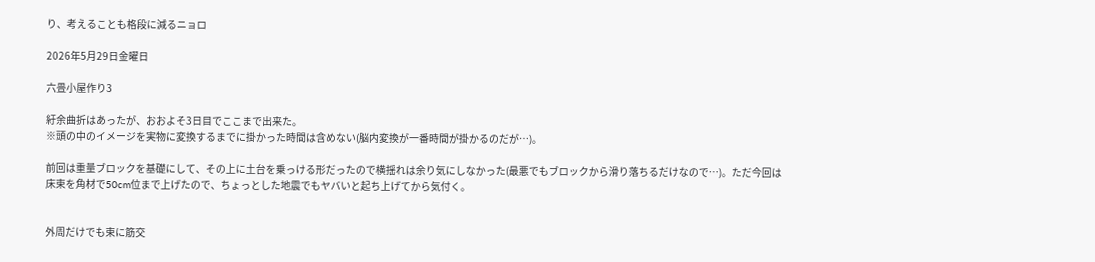り、考えることも格段に減るニョロ

2026年5月29日金曜日

六畳小屋作り3

紆余曲折はあったが、おおよそ3日目でここまで出来た。
※頭の中のイメージを実物に変換するまでに掛かった時間は含めない(脳内変換が一番時間が掛かるのだが…)。

前回は重量ブロックを基礎にして、その上に土台を乗っける形だったので横揺れは余り気にしなかった(最悪でもブロックから滑り落ちるだけなので…)。ただ今回は床束を角材で50cm位まで上げたので、ちょっとした地震でもヤバいと起ち上げてから気付く。


外周だけでも束に筋交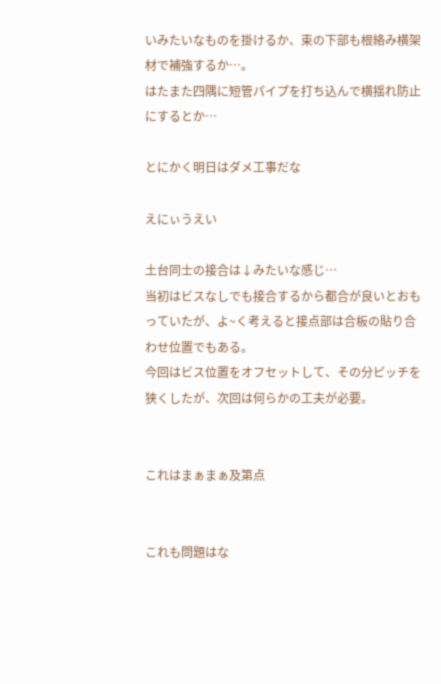いみたいなものを掛けるか、束の下部も根絡み横架材で補強するか…。
はたまた四隅に短管パイプを打ち込んで横揺れ防止にするとか…

とにかく明日はダメ工事だな

えにぃうえい

土台同士の接合は↓みたいな感じ…
当初はビスなしでも接合するから都合が良いとおもっていたが、よ~く考えると接点部は合板の貼り合わせ位置でもある。
今回はビス位置をオフセットして、その分ピッチを狭くしたが、次回は何らかの工夫が必要。


これはまぁまぁ及第点


これも問題はな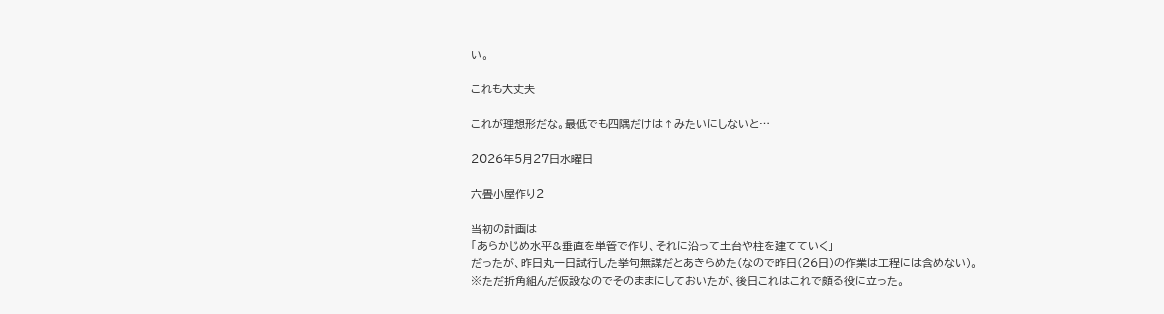い。

これも大丈夫

これが理想形だな。最低でも四隅だけは↑みたいにしないと…

2026年5月27日水曜日

六畳小屋作り2

当初の計画は
「あらかじめ水平&垂直を単管で作り、それに沿って土台や柱を建てていく」
だったが、昨日丸一日試行した挙句無謀だとあきらめた(なので昨日(26日)の作業は工程には含めない)。
※ただ折角組んだ仮設なのでそのままにしておいたが、後日これはこれで頗る役に立った。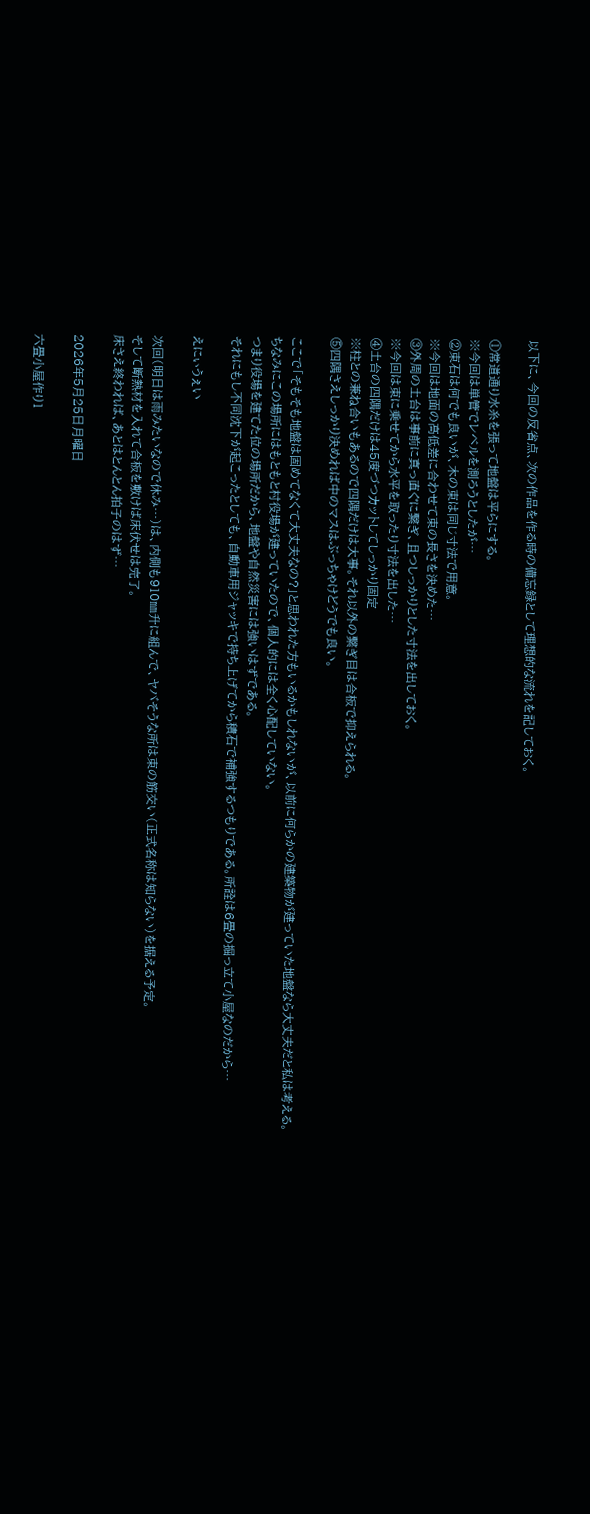以下に、今回の反省点、次の作品を作る時の備忘録として理想的な流れを記しておく。

①常道通り水糸を張って地盤は平らにする。
※今回は単管でレベルを測ろうとしたが…
②束石は何でも良いが、木の束は同じ寸法で用意。
※今回は地面の高低差に合わせて束の長さを決めた…
③外周の土台は事前に真っ直ぐに繋ぎ、且つしっかりとした寸法を出しておく。
※今回は束に乗せてから水平を取ったり寸法を出した…
④土台の四隅だけは45度づつカットしてしっかり固定
※柱との兼ね合いもあるので四隅だけは大事。それ以外の繋ぎ目は合板で抑えられる。
⑤四隅さえしっかり決めれば中のマスはぶっちゃけどうでも良い。

ここで「そもそも地盤は固めてなくて大丈夫なの?」と思われた方もいるかもしれないが、以前に何らかの建築物が建っていた地盤なら大丈夫だと私は考える。
ちなみにこの場所にはもともと村役場が建っていたので、個人的には全く心配していない。
つまり役場を建てた位の場所だから、地盤や自然災害には強いはずである。
それにもし不同沈下が起こったとしても、自動車用ジャッキで持ち上げてから積石で補強するつもりである。所詮は6畳の掘っ立て小屋なのだから…

えにぃうぇい

次回(明日は雨みたいなので休み…)は、内側も910㎜升に組んで、ヤバそうな所は束の筋交い(正式名称は知らない)を据える予定。
そして断熱材を入れて合板を敷けば床伏せは完了。
床さえ終われば、あとはとんとん拍子のはず…

2026年5月25日月曜日

六畳小屋作り1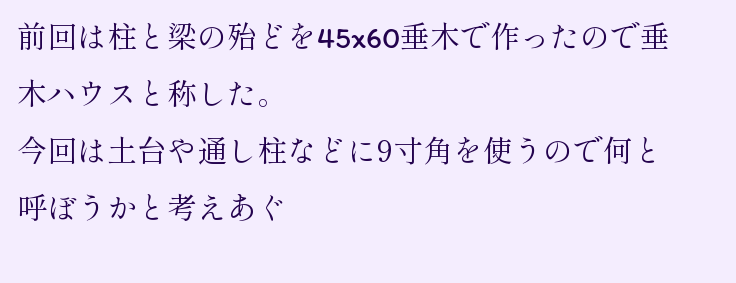前回は柱と梁の殆どを45x60垂木で作ったので垂木ハウスと称した。
今回は土台や通し柱などに9寸角を使うので何と呼ぼうかと考えあぐ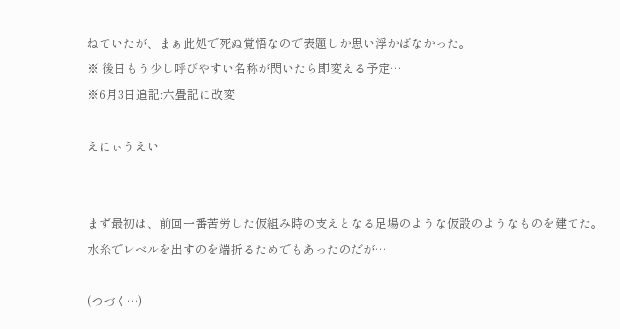ねていたが、まぁ此処で死ぬ覚悟なので表題しか思い浮かばなかった。
※ 後日もう少し呼びやすい名称が閃いたら即変える予定…
※6月3日追記:六畳記に改変

えにぃうえい


まず最初は、前回一番苦労した仮組み時の支えとなる足場のような仮設のようなものを建てた。
水糸でレベルを出すのを端折るためでもあったのだが…

(つづく…)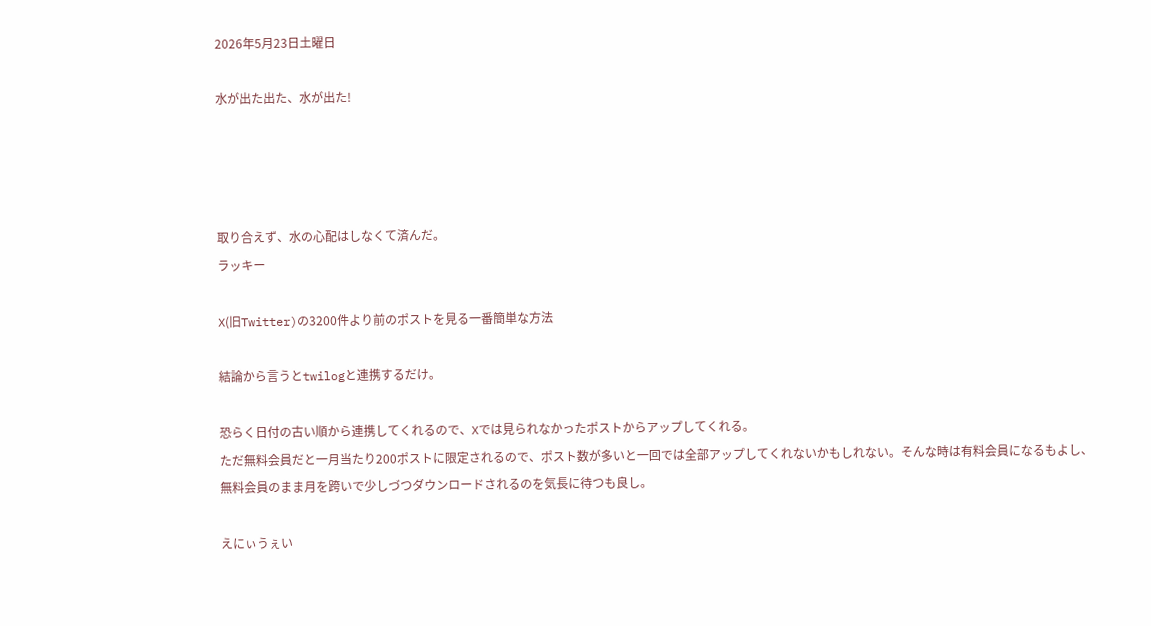2026年5月23日土曜日

水が出た出た、水が出た!




取り合えず、水の心配はしなくて済んだ。
ラッキー

X(旧Twitter)の3200件より前のポストを見る一番簡単な方法

結論から言うとtwilogと連携するだけ。

恐らく日付の古い順から連携してくれるので、Xでは見られなかったポストからアップしてくれる。
ただ無料会員だと一月当たり200ポストに限定されるので、ポスト数が多いと一回では全部アップしてくれないかもしれない。そんな時は有料会員になるもよし、無料会員のまま月を跨いで少しづつダウンロードされるのを気長に待つも良し。

えにぃうぇい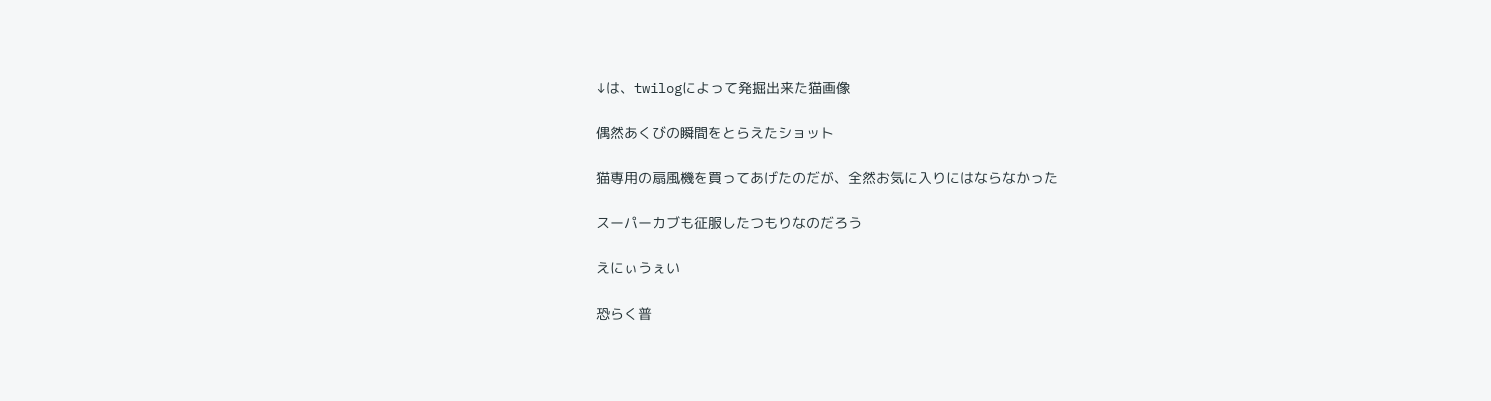↓は、twilogによって発掘出来た猫画像

偶然あくびの瞬間をとらえたショット

猫専用の扇風機を買ってあげたのだが、全然お気に入りにはならなかった

スーパーカブも征服したつもりなのだろう

えにぃうぇい

恐らく普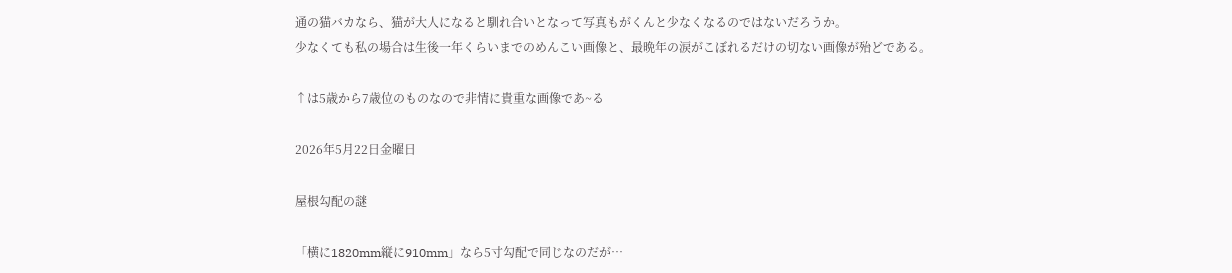通の猫バカなら、猫が大人になると馴れ合いとなって写真もがくんと少なくなるのではないだろうか。
少なくても私の場合は生後一年くらいまでのめんこい画像と、最晩年の涙がこぼれるだけの切ない画像が殆どである。

↑は5歳から7歳位のものなので非情に貴重な画像であ~る

2026年5月22日金曜日

屋根勾配の謎

「横に1820mm縦に910mm」なら5寸勾配で同じなのだが…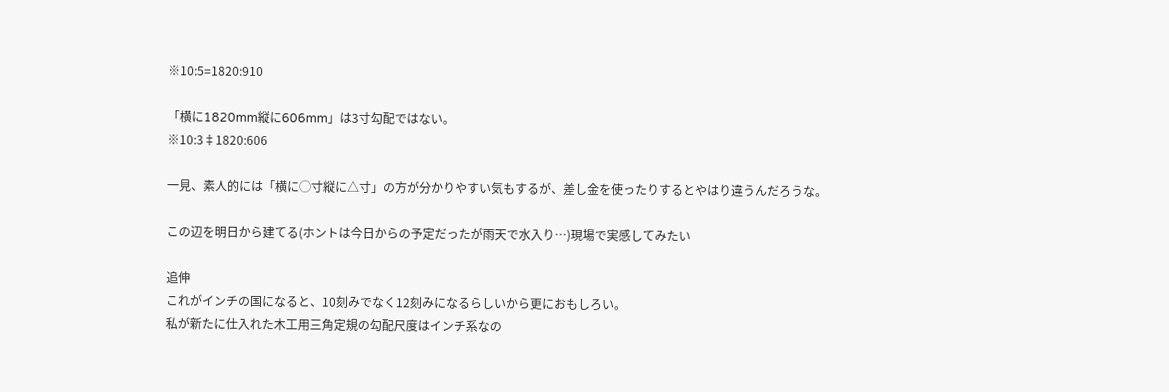※10:5=1820:910

「横に1820mm縦に606mm」は3寸勾配ではない。
※10:3‡1820:606

一見、素人的には「横に◯寸縦に△寸」の方が分かりやすい気もするが、差し金を使ったりするとやはり違うんだろうな。

この辺を明日から建てる(ホントは今日からの予定だったが雨天で水入り…)現場で実感してみたい

追伸
これがインチの国になると、10刻みでなく12刻みになるらしいから更におもしろい。
私が新たに仕入れた木工用三角定規の勾配尺度はインチ系なの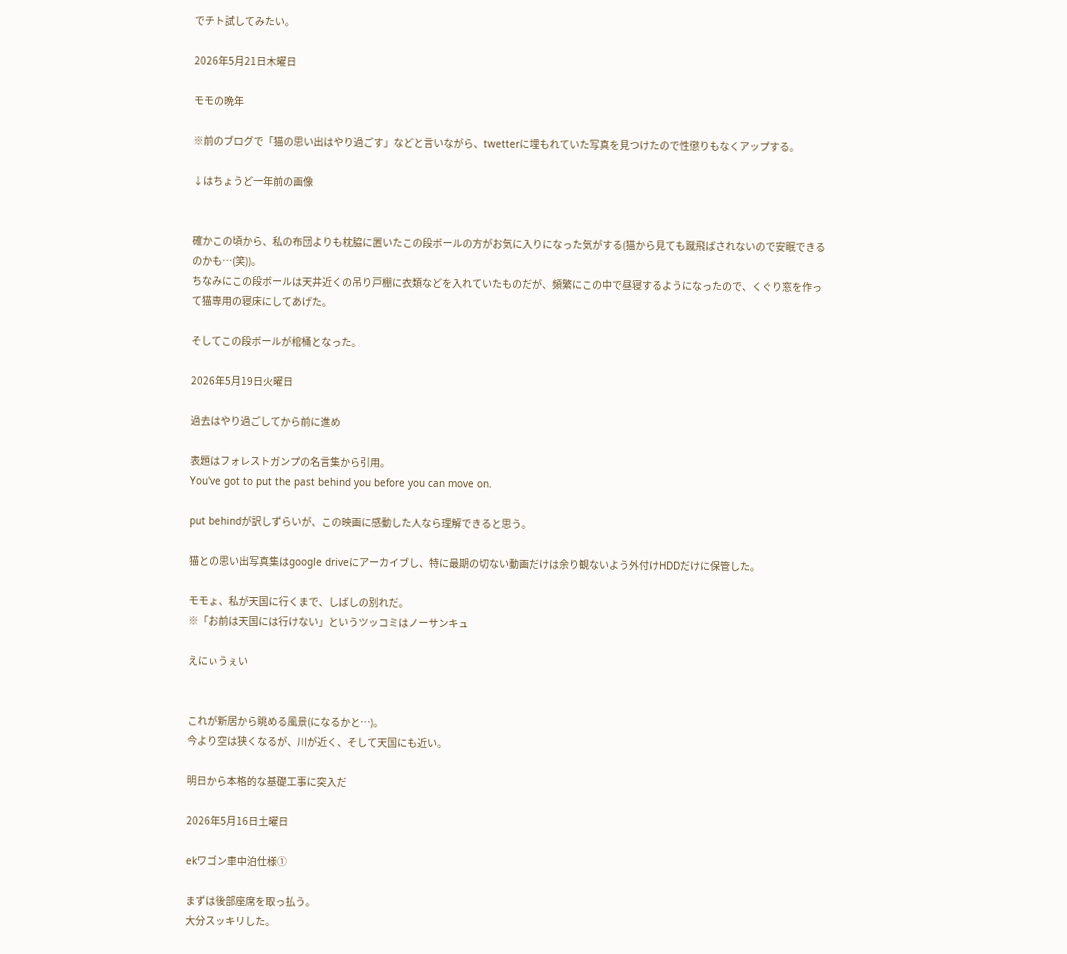でチト試してみたい。

2026年5月21日木曜日

モモの晩年

※前のブログで「猫の思い出はやり過ごす」などと言いながら、twetterに埋もれていた写真を見つけたので性懲りもなくアップする。

↓はちょうど一年前の画像


確かこの頃から、私の布団よりも枕脇に置いたこの段ボールの方がお気に入りになった気がする(猫から見ても蹴飛ばされないので安眠できるのかも…(笑))。
ちなみにこの段ボールは天井近くの吊り戸棚に衣類などを入れていたものだが、頻繁にこの中で昼寝するようになったので、くぐり窓を作って猫専用の寝床にしてあげた。

そしてこの段ボールが棺桶となった。

2026年5月19日火曜日

過去はやり過ごしてから前に進め

表題はフォレストガンプの名言集から引用。
You've got to put the past behind you before you can move on.

put behindが訳しずらいが、この映画に感動した人なら理解できると思う。

猫との思い出写真集はgoogle driveにアーカイブし、特に最期の切ない動画だけは余り観ないよう外付けHDDだけに保管した。

モモょ、私が天国に行くまで、しばしの別れだ。
※「お前は天国には行けない」というツッコミはノーサンキュ

えにぃうぇい


これが新居から眺める風景(になるかと…)。
今より空は狭くなるが、川が近く、そして天国にも近い。

明日から本格的な基礎工事に突入だ

2026年5月16日土曜日

ekワゴン車中泊仕様①

まずは後部座席を取っ払う。
大分スッキリした。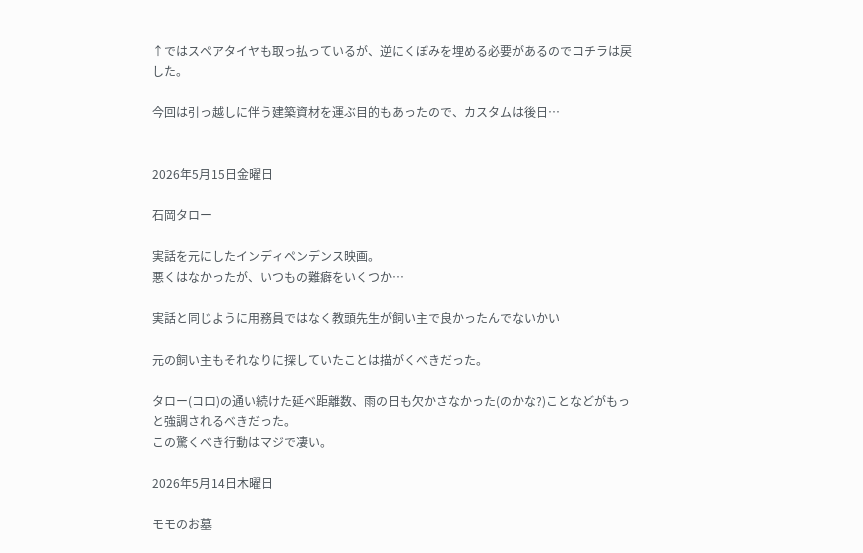↑ではスペアタイヤも取っ払っているが、逆にくぼみを埋める必要があるのでコチラは戻した。

今回は引っ越しに伴う建築資材を運ぶ目的もあったので、カスタムは後日…


2026年5月15日金曜日

石岡タロー

実話を元にしたインディペンデンス映画。
悪くはなかったが、いつもの難癖をいくつか…

実話と同じように用務員ではなく教頭先生が飼い主で良かったんでないかい

元の飼い主もそれなりに探していたことは描がくべきだった。

タロー(コロ)の通い続けた延べ距離数、雨の日も欠かさなかった(のかな?)ことなどがもっと強調されるべきだった。
この驚くべき行動はマジで凄い。

2026年5月14日木曜日

モモのお墓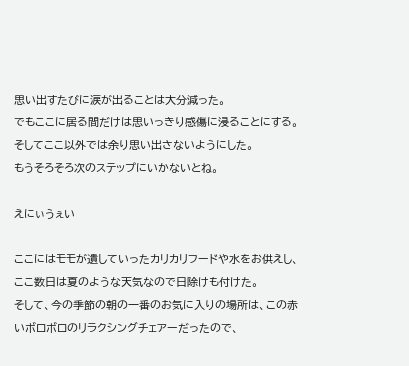思い出すたびに涙が出ることは大分減った。
でもここに居る間だけは思いっきり感傷に浸ることにする。
そしてここ以外では余り思い出さないようにした。
もうそろそろ次のステップにいかないとね。

えにぃうぇい

ここにはモモが遺していったカリカリフードや水をお供えし、ここ数日は夏のような天気なので日除けも付けた。
そして、今の季節の朝の一番のお気に入りの場所は、この赤いボロボロのリラクシングチェアーだったので、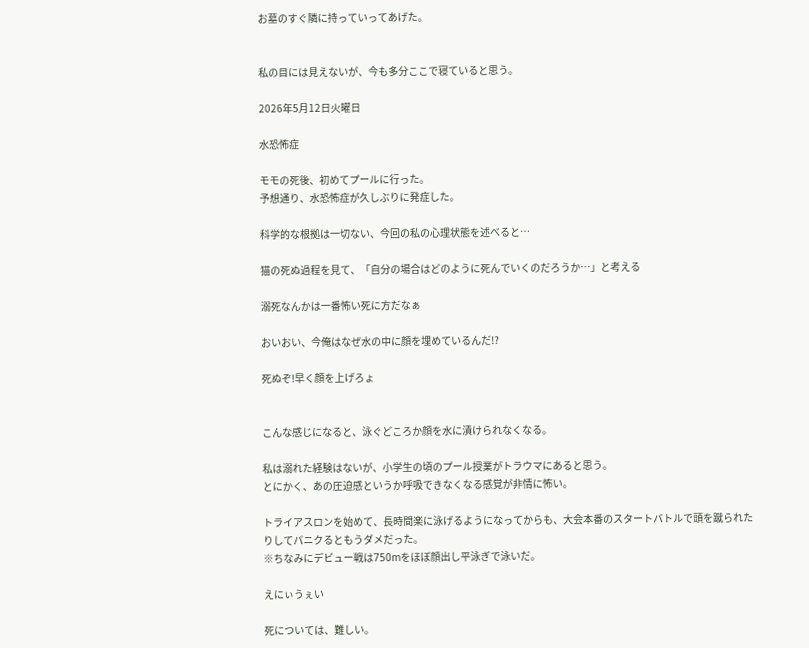お墓のすぐ隣に持っていってあげた。


私の目には見えないが、今も多分ここで寝ていると思う。

2026年5月12日火曜日

水恐怖症

モモの死後、初めてプールに行った。
予想通り、水恐怖症が久しぶりに発症した。

科学的な根拠は一切ない、今回の私の心理状態を述べると…

猫の死ぬ過程を見て、「自分の場合はどのように死んでいくのだろうか…」と考える

溺死なんかは一番怖い死に方だなぁ

おいおい、今俺はなぜ水の中に顔を埋めているんだ!?

死ぬぞ!早く顔を上げろょ


こんな感じになると、泳ぐどころか顔を水に漬けられなくなる。

私は溺れた経験はないが、小学生の頃のプール授業がトラウマにあると思う。
とにかく、あの圧迫感というか呼吸できなくなる感覚が非情に怖い。

トライアスロンを始めて、長時間楽に泳げるようになってからも、大会本番のスタートバトルで頭を蹴られたりしてパニクるともうダメだった。
※ちなみにデビュー戦は750mをほぼ顔出し平泳ぎで泳いだ。

えにぃうぇい

死については、難しい。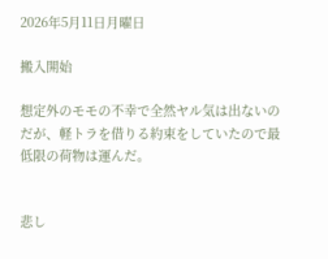2026年5月11日月曜日

搬入開始

想定外のモモの不幸で全然ヤル気は出ないのだが、軽トラを借りる約束をしていたので最低限の荷物は運んだ。


悲し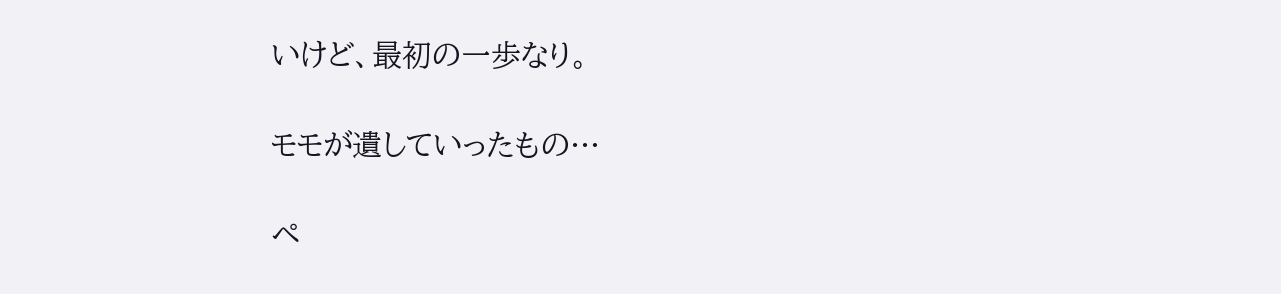いけど、最初の一歩なり。

モモが遺していったもの…

ペ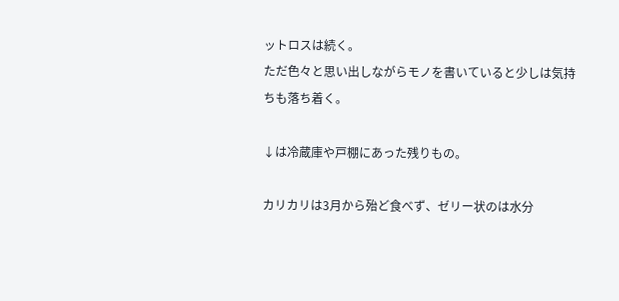ットロスは続く。
ただ色々と思い出しながらモノを書いていると少しは気持ちも落ち着く。

↓は冷蔵庫や戸棚にあった残りもの。

カリカリは3月から殆ど食べず、ゼリー状のは水分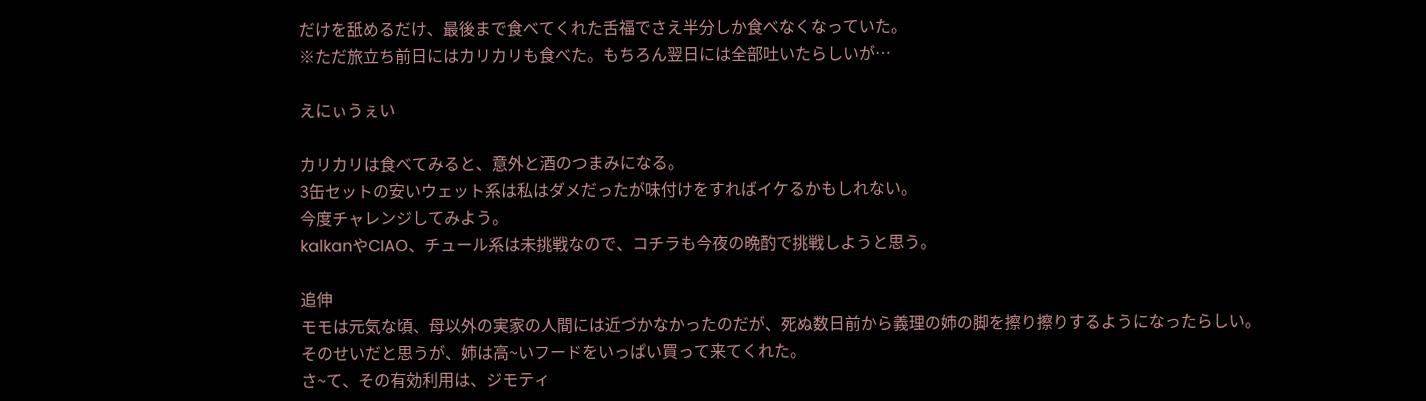だけを舐めるだけ、最後まで食べてくれた舌福でさえ半分しか食べなくなっていた。
※ただ旅立ち前日にはカリカリも食べた。もちろん翌日には全部吐いたらしいが…

えにぃうぇい

カリカリは食べてみると、意外と酒のつまみになる。
3缶セットの安いウェット系は私はダメだったが味付けをすればイケるかもしれない。
今度チャレンジしてみよう。
kalkanやCIAO、チュール系は未挑戦なので、コチラも今夜の晩酌で挑戦しようと思う。

追伸
モモは元気な頃、母以外の実家の人間には近づかなかったのだが、死ぬ数日前から義理の姉の脚を擦り擦りするようになったらしい。
そのせいだと思うが、姉は高~いフードをいっぱい買って来てくれた。
さ~て、その有効利用は、ジモティ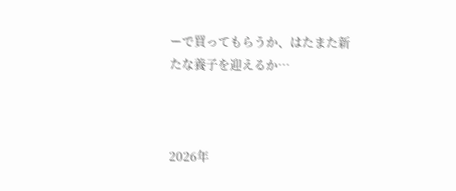ーで買ってもらうか、はたまた新たな養子を迎えるか…



2026年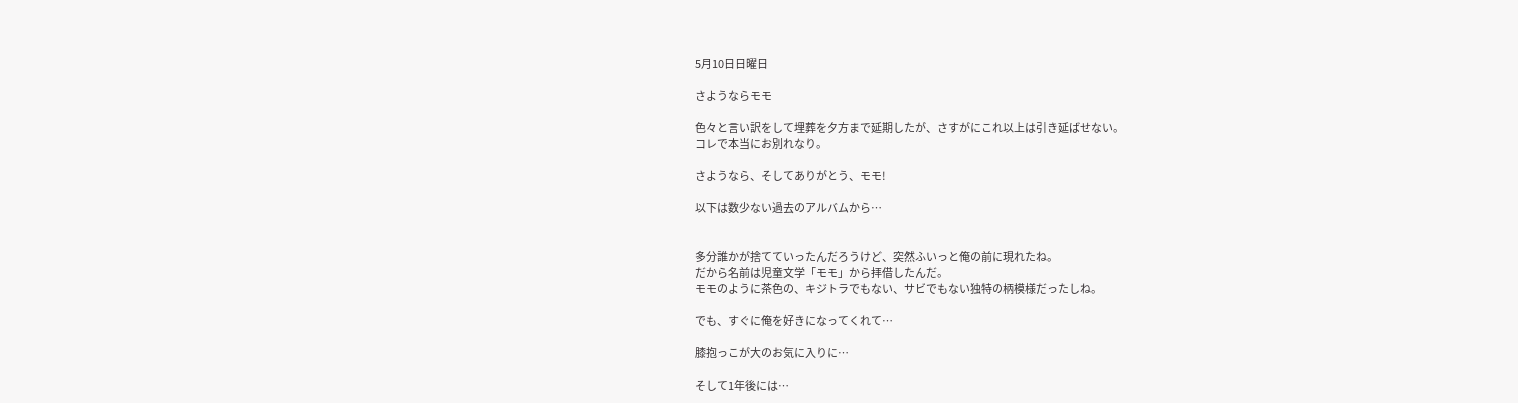5月10日日曜日

さようならモモ

色々と言い訳をして埋葬を夕方まで延期したが、さすがにこれ以上は引き延ばせない。
コレで本当にお別れなり。

さようなら、そしてありがとう、モモ!

以下は数少ない過去のアルバムから…


多分誰かが捨てていったんだろうけど、突然ふいっと俺の前に現れたね。
だから名前は児童文学「モモ」から拝借したんだ。
モモのように茶色の、キジトラでもない、サビでもない独特の柄模様だったしね。

でも、すぐに俺を好きになってくれて…

膝抱っこが大のお気に入りに…

そして1年後には…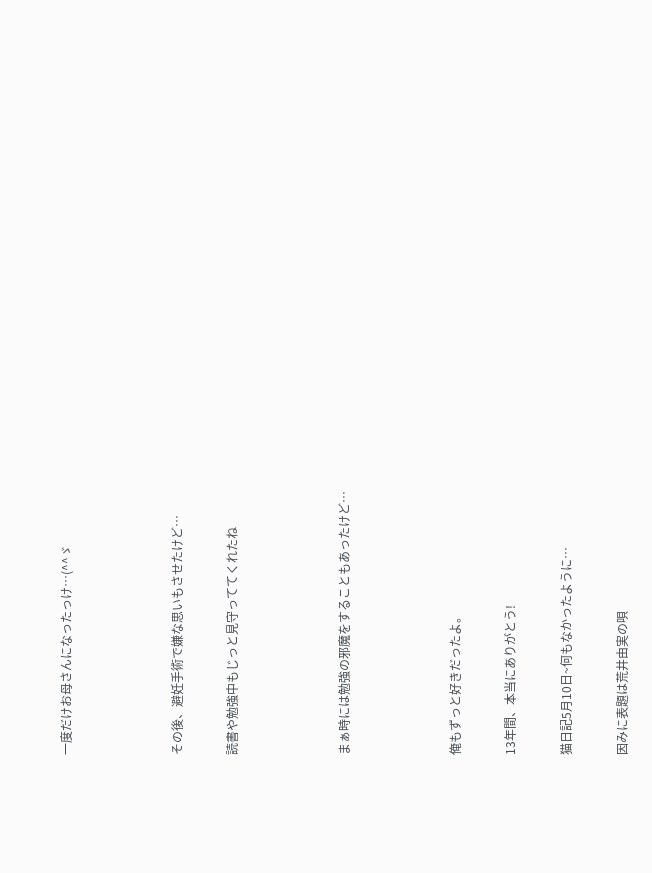一度だけお母さんになったっけ…(^^ゞ



その後、避妊手術で嫌な思いもさせたけど…

読書や勉強中もじっと見守っててくれたね



まぁ時には勉強の邪魔をすることもあったけど…



俺もずっと好きだったよ。

13年間、本当にありがとう!

猫日記5月10日~何もなかったように…

因みに表題は荒井由実の唄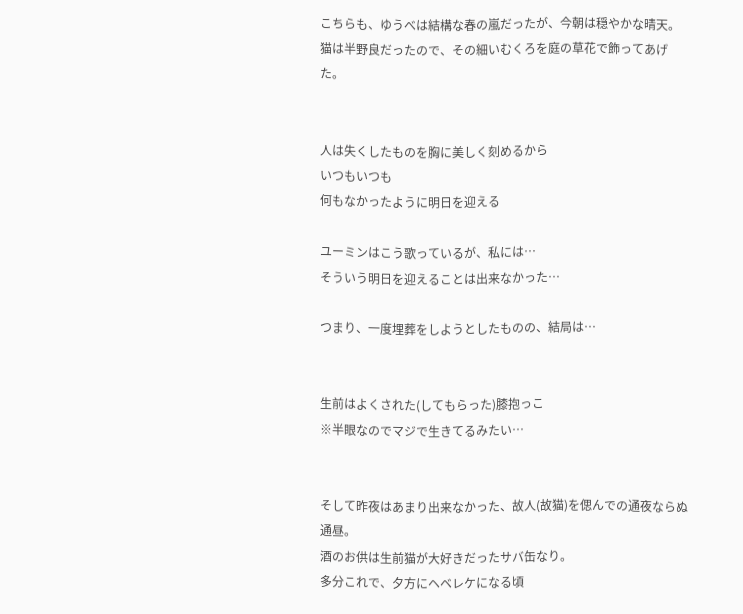こちらも、ゆうべは結構な春の嵐だったが、今朝は穏やかな晴天。
猫は半野良だったので、その細いむくろを庭の草花で飾ってあげた。


人は失くしたものを胸に美しく刻めるから
いつもいつも
何もなかったように明日を迎える

ユーミンはこう歌っているが、私には…
そういう明日を迎えることは出来なかった…

つまり、一度埋葬をしようとしたものの、結局は…


生前はよくされた(してもらった)膝抱っこ
※半眼なのでマジで生きてるみたい…


そして昨夜はあまり出来なかった、故人(故猫)を偲んでの通夜ならぬ通昼。
酒のお供は生前猫が大好きだったサバ缶なり。
多分これで、夕方にヘベレケになる頃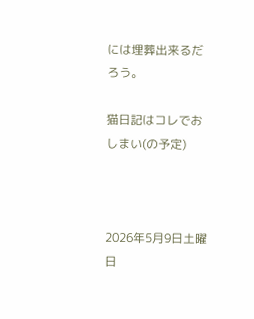には埋葬出来るだろう。

猫日記はコレでおしまい(の予定)



2026年5月9日土曜日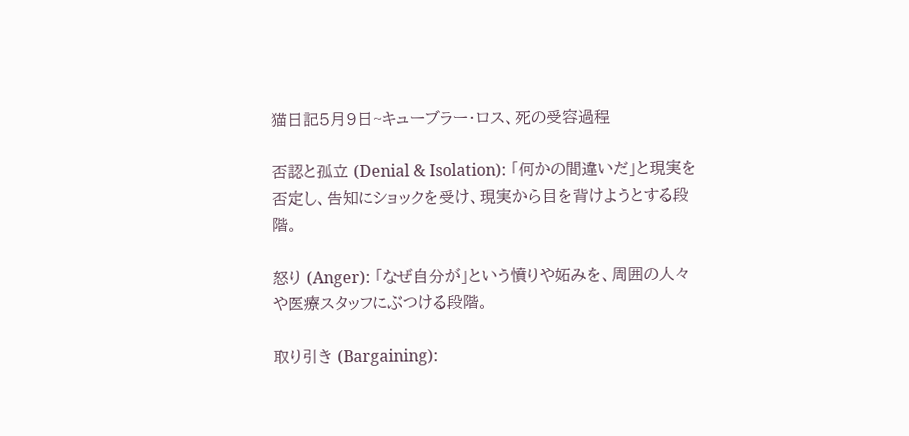猫日記5月9日~キューブラー・ロス、死の受容過程

否認と孤立 (Denial & Isolation): 「何かの間違いだ」と現実を否定し、告知にショックを受け、現実から目を背けようとする段階。

怒り (Anger): 「なぜ自分が」という憤りや妬みを、周囲の人々や医療スタッフにぶつける段階。

取り引き (Bargaining):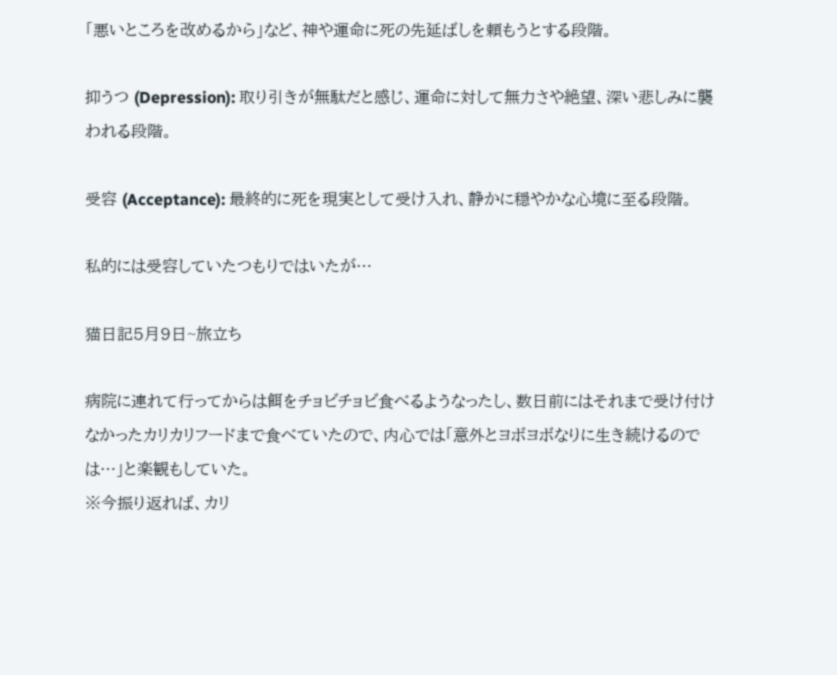「悪いところを改めるから」など、神や運命に死の先延ばしを頼もうとする段階。

抑うつ (Depression): 取り引きが無駄だと感じ、運命に対して無力さや絶望、深い悲しみに襲われる段階。

受容 (Acceptance): 最終的に死を現実として受け入れ、静かに穏やかな心境に至る段階。

私的には受容していたつもりではいたが…

猫日記5月9日~旅立ち

病院に連れて行ってからは餌をチョビチョビ食べるようなったし、数日前にはそれまで受け付けなかったカリカリフードまで食べていたので、内心では「意外とヨボヨボなりに生き続けるのでは…」と楽観もしていた。
※今振り返れば、カリ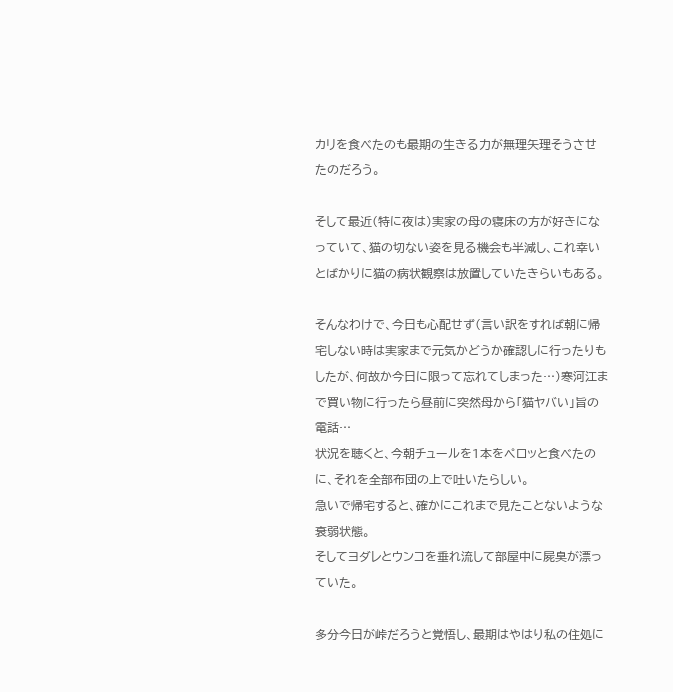カリを食べたのも最期の生きる力が無理矢理そうさせたのだろう。

そして最近(特に夜は)実家の母の寝床の方が好きになっていて、猫の切ない姿を見る機会も半減し、これ幸いとばかりに猫の病状観察は放置していたきらいもある。

そんなわけで、今日も心配せず(言い訳をすれば朝に帰宅しない時は実家まで元気かどうか確認しに行ったりもしたが、何故か今日に限って忘れてしまった…)寒河江まで買い物に行ったら昼前に突然母から「猫ヤバい」旨の電話…
状況を聴くと、今朝チュールを1本をペロッと食べたのに、それを全部布団の上で吐いたらしい。
急いで帰宅すると、確かにこれまで見たことないような衰弱状態。
そしてヨダレとウンコを垂れ流して部屋中に屍臭が漂っていた。

多分今日が峠だろうと覚悟し、最期はやはり私の住処に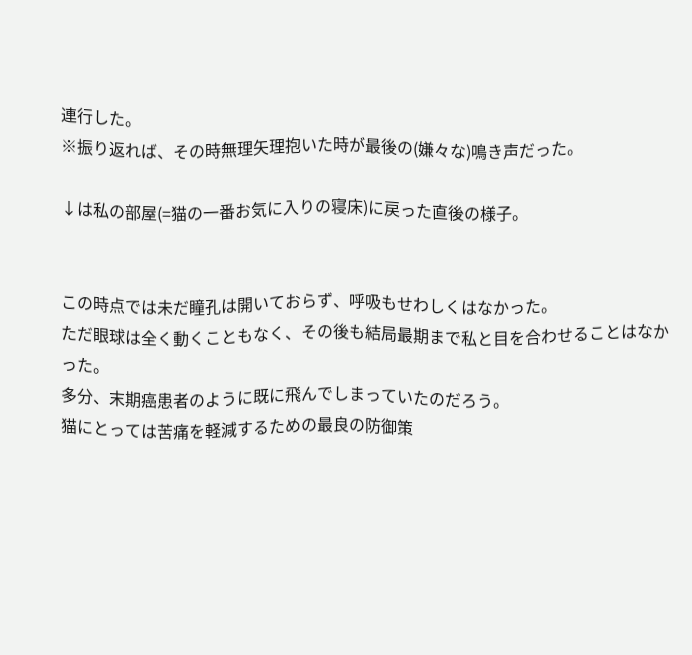連行した。
※振り返れば、その時無理矢理抱いた時が最後の(嫌々な)鳴き声だった。

↓は私の部屋(=猫の一番お気に入りの寝床)に戻った直後の様子。


この時点では未だ瞳孔は開いておらず、呼吸もせわしくはなかった。
ただ眼球は全く動くこともなく、その後も結局最期まで私と目を合わせることはなかった。
多分、末期癌患者のように既に飛んでしまっていたのだろう。
猫にとっては苦痛を軽減するための最良の防御策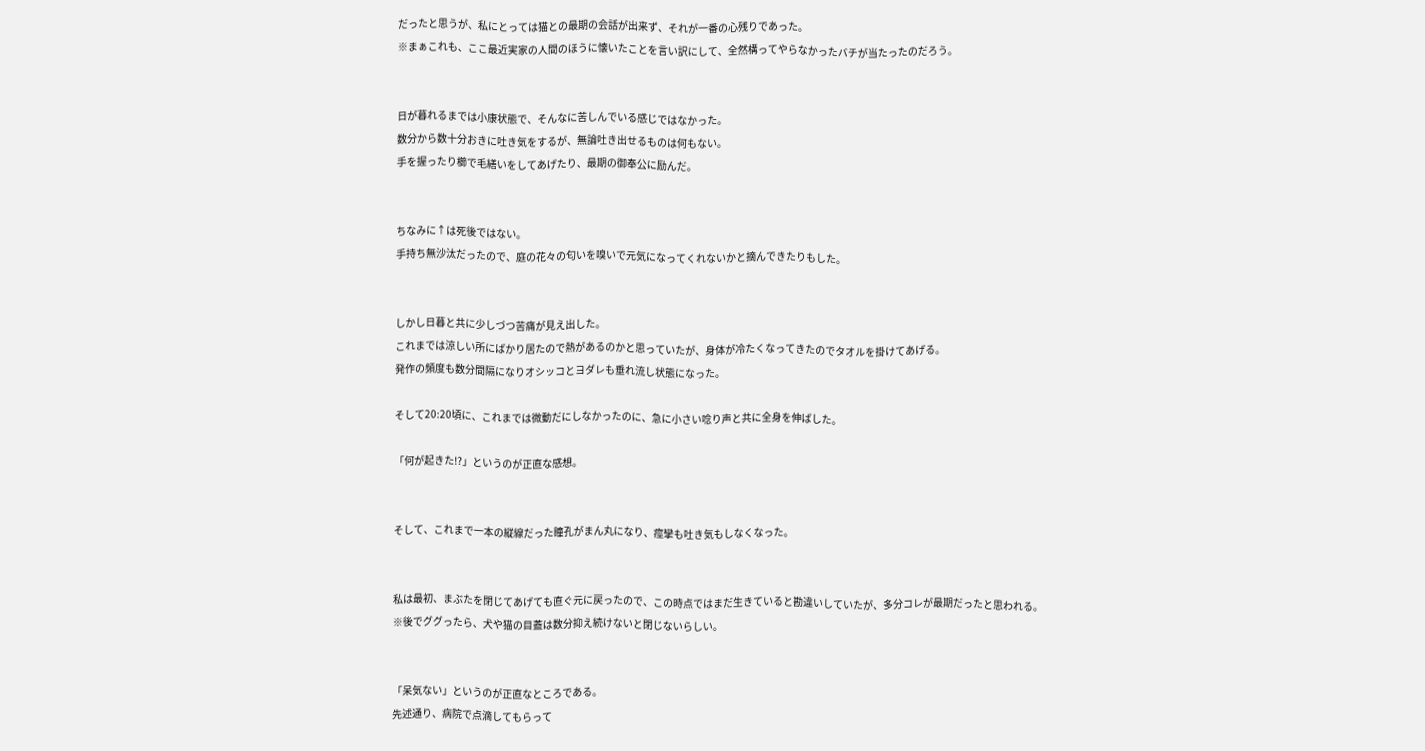だったと思うが、私にとっては猫との最期の会話が出来ず、それが一番の心残りであった。
※まぁこれも、ここ最近実家の人間のほうに懐いたことを言い訳にして、全然構ってやらなかったバチが当たったのだろう。


日が暮れるまでは小康状態で、そんなに苦しんでいる感じではなかった。
数分から数十分おきに吐き気をするが、無論吐き出せるものは何もない。
手を握ったり櫛で毛繕いをしてあげたり、最期の御奉公に励んだ。


ちなみに↑は死後ではない。
手持ち無沙汰だったので、庭の花々の匂いを嗅いで元気になってくれないかと摘んできたりもした。


しかし日暮と共に少しづつ苦痛が見え出した。
これまでは涼しい所にばかり居たので熱があるのかと思っていたが、身体が冷たくなってきたのでタオルを掛けてあげる。
発作の頻度も数分間隔になりオシッコとヨダレも垂れ流し状態になった。

そして20:20頃に、これまでは微動だにしなかったのに、急に小さい唸り声と共に全身を伸ばした。

「何が起きた!?」というのが正直な感想。


そして、これまで一本の縦線だった瞳孔がまん丸になり、痙攣も吐き気もしなくなった。


私は最初、まぶたを閉じてあげても直ぐ元に戻ったので、この時点ではまだ生きていると勘違いしていたが、多分コレが最期だったと思われる。
※後でググったら、犬や猫の目蓋は数分抑え続けないと閉じないらしい。


「呆気ない」というのが正直なところである。
先述通り、病院で点滴してもらって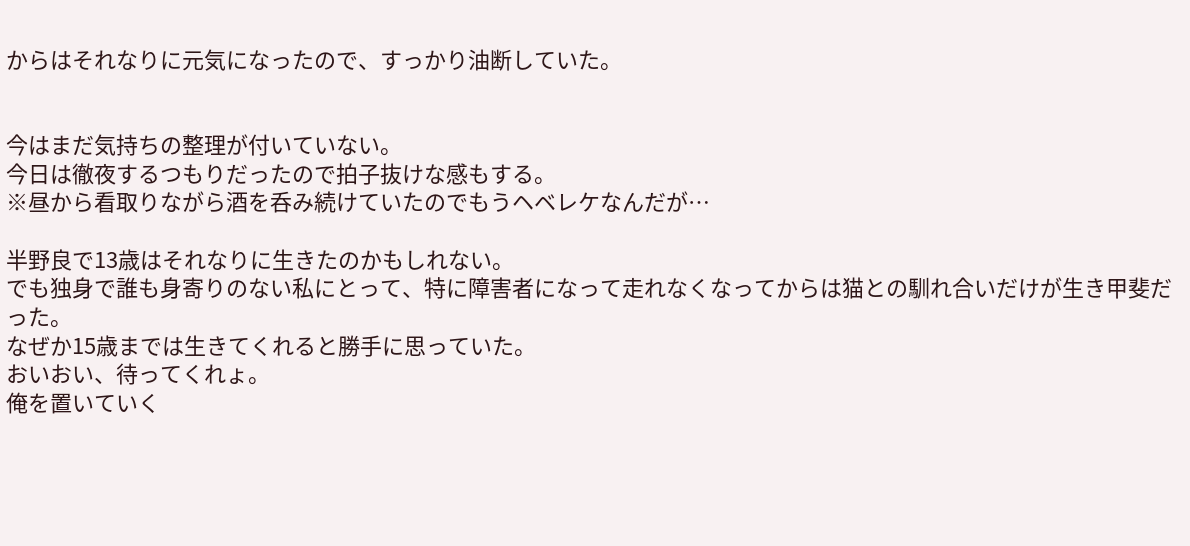からはそれなりに元気になったので、すっかり油断していた。


今はまだ気持ちの整理が付いていない。
今日は徹夜するつもりだったので拍子抜けな感もする。
※昼から看取りながら酒を呑み続けていたのでもうヘベレケなんだが…

半野良で13歳はそれなりに生きたのかもしれない。
でも独身で誰も身寄りのない私にとって、特に障害者になって走れなくなってからは猫との馴れ合いだけが生き甲斐だった。
なぜか15歳までは生きてくれると勝手に思っていた。
おいおい、待ってくれょ。
俺を置いていく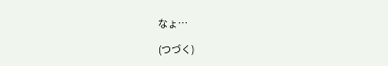なょ…

(つづく)